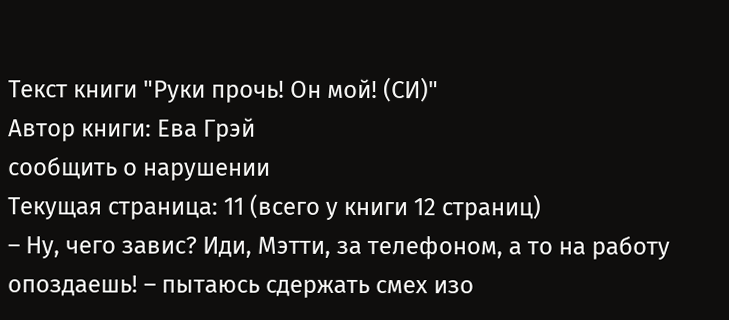Текст книги "Руки прочь! Он мой! (СИ)"
Автор книги: Ева Грэй
сообщить о нарушении
Текущая страница: 11 (всего у книги 12 страниц)
– Ну, чего завис? Иди, Мэтти, за телефоном, а то на работу опоздаешь! – пытаюсь сдержать смех изо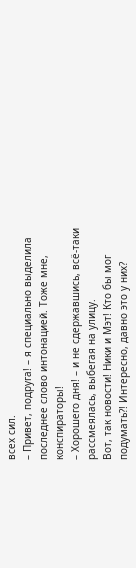всех сил.
– Привет, подруга! – я специально выделила последнее слово интонацией. Тоже мне, конспираторы!
– Хорошего дня! – и не сдержавшись, всё-таки рассмеялась, выбегая на улицу.
Вот, так новости! Ники и Мэт! Кто бы мог подумать?! Интересно, давно это у них?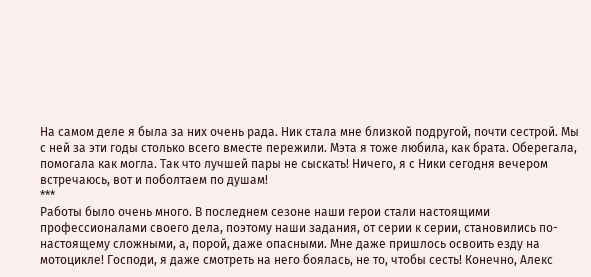На самом деле я была за них очень рада. Ник стала мне близкой подругой, почти сестрой. Мы с ней за эти годы столько всего вместе пережили. Мэта я тоже любила, как брата. Оберегала, помогала как могла. Так что лучшей пары не сыскать! Ничего, я с Ники сегодня вечером встречаюсь, вот и поболтаем по душам!
***
Работы было очень много. В последнем сезоне наши герои стали настоящими профессионалами своего дела, поэтому наши задания, от серии к серии, становились по-настоящему сложными, а, порой, даже опасными. Мне даже пришлось освоить езду на мотоцикле! Господи, я даже смотреть на него боялась, не то, чтобы сесть! Конечно, Алекс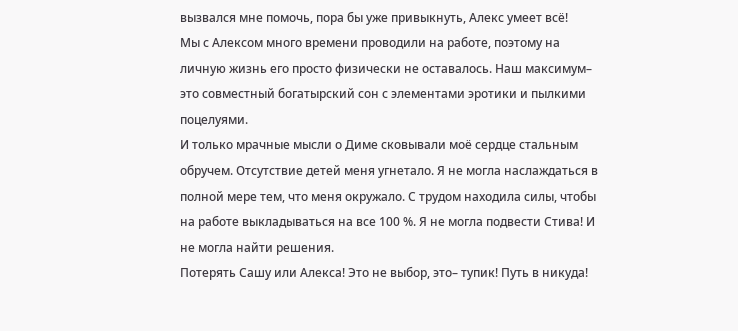вызвался мне помочь, пора бы уже привыкнуть, Алекс умеет всё!
Мы с Алексом много времени проводили на работе, поэтому на личную жизнь его просто физически не оставалось. Наш максимум– это совместный богатырский сон с элементами эротики и пылкими поцелуями.
И только мрачные мысли о Диме сковывали моё сердце стальным обручем. Отсутствие детей меня угнетало. Я не могла наслаждаться в полной мере тем, что меня окружало. С трудом находила силы, чтобы на работе выкладываться на все 100 %. Я не могла подвести Стива! И не могла найти решения.
Потерять Сашу или Алекса! Это не выбор, это– тупик! Путь в никуда!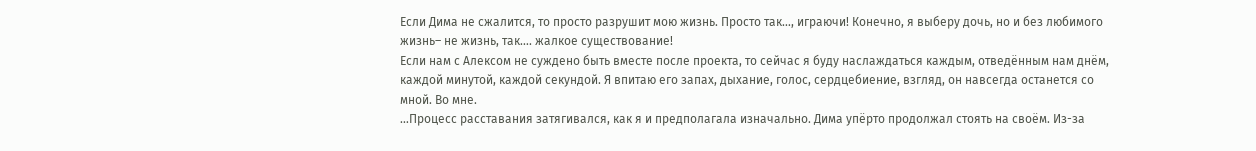Если Дима не сжалится, то просто разрушит мою жизнь. Просто так…, играючи! Конечно, я выберу дочь, но и без любимого жизнь– не жизнь, так…. жалкое существование!
Если нам с Алексом не суждено быть вместе после проекта, то сейчас я буду наслаждаться каждым, отведённым нам днём, каждой минутой, каждой секундой. Я впитаю его запах, дыхание, голос, сердцебиение, взгляд, он навсегда останется со мной. Во мне.
…Процесс расставания затягивался, как я и предполагала изначально. Дима упёрто продолжал стоять на своём. Из-за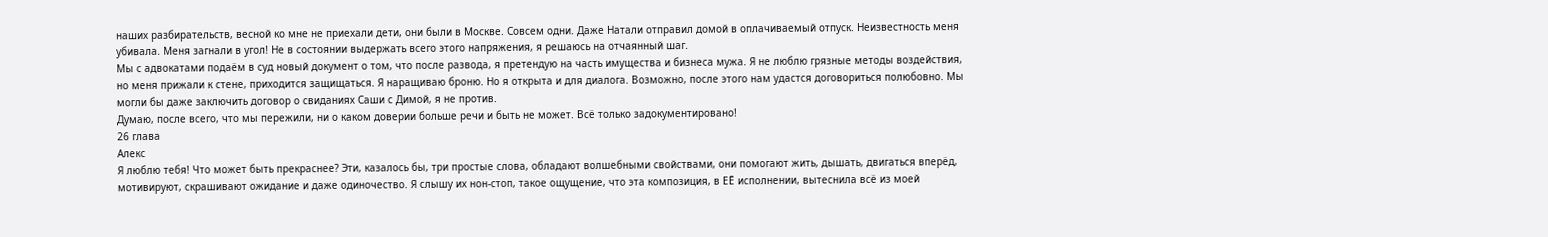наших разбирательств, весной ко мне не приехали дети, они были в Москве. Совсем одни. Даже Натали отправил домой в оплачиваемый отпуск. Неизвестность меня убивала. Меня загнали в угол! Не в состоянии выдержать всего этого напряжения, я решаюсь на отчаянный шаг.
Мы с адвокатами подаём в суд новый документ о том, что после развода, я претендую на часть имущества и бизнеса мужа. Я не люблю грязные методы воздействия, но меня прижали к стене, приходится защищаться. Я наращиваю броню. Но я открыта и для диалога. Возможно, после этого нам удастся договориться полюбовно. Мы могли бы даже заключить договор о свиданиях Саши с Димой, я не против.
Думаю, после всего, что мы пережили, ни о каком доверии больше речи и быть не может. Всё только задокументировано!
26 глава
Алекс
Я люблю тебя! Что может быть прекраснее? Эти, казалось бы, три простые слова, обладают волшебными свойствами, они помогают жить, дышать, двигаться вперёд, мотивируют, скрашивают ожидание и даже одиночество. Я слышу их нон-стоп, такое ощущение, что эта композиция, в ЕЁ исполнении, вытеснила всё из моей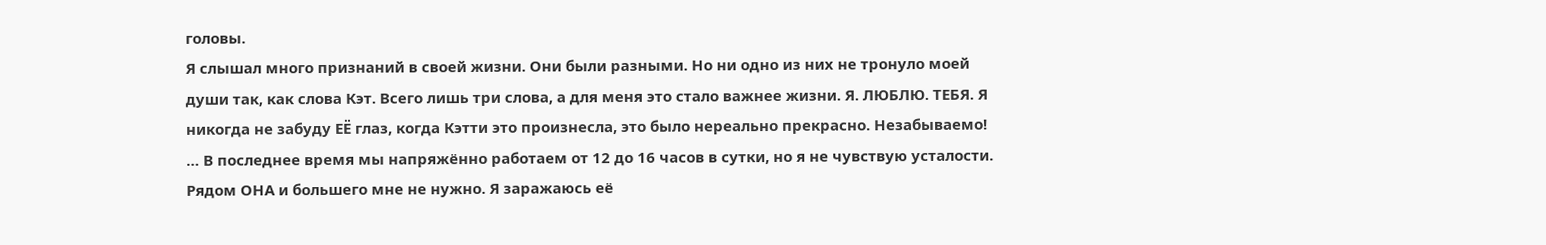головы.
Я слышал много признаний в своей жизни. Они были разными. Но ни одно из них не тронуло моей души так, как слова Кэт. Всего лишь три слова, а для меня это стало важнее жизни. Я. ЛЮБЛЮ. ТЕБЯ. Я никогда не забуду ЕЁ глаз, когда Кэтти это произнесла, это было нереально прекрасно. Незабываемо!
… В последнее время мы напряжённо работаем от 12 до 16 часов в сутки, но я не чувствую усталости. Рядом ОНА и большего мне не нужно. Я заражаюсь её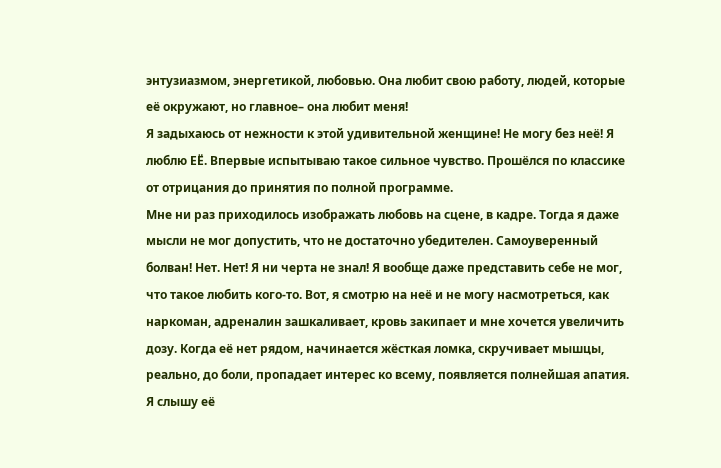энтузиазмом, энергетикой, любовью. Она любит свою работу, людей, которые её окружают, но главное– она любит меня!
Я задыхаюсь от нежности к этой удивительной женщине! Не могу без неё! Я люблю ЕЁ. Впервые испытываю такое сильное чувство. Прошёлся по классике от отрицания до принятия по полной программе.
Мне ни раз приходилось изображать любовь на сцене, в кадре. Тогда я даже мысли не мог допустить, что не достаточно убедителен. Самоуверенный болван! Нет. Нет! Я ни черта не знал! Я вообще даже представить себе не мог, что такое любить кого-то. Вот, я смотрю на неё и не могу насмотреться, как наркоман, адреналин зашкаливает, кровь закипает и мне хочется увеличить дозу. Когда её нет рядом, начинается жёсткая ломка, скручивает мышцы, реально, до боли, пропадает интерес ко всему, появляется полнейшая апатия. Я слышу её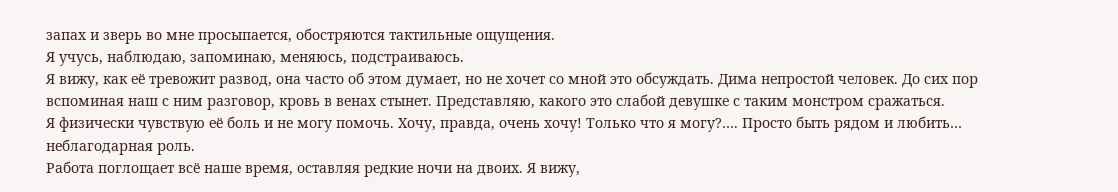запах и зверь во мне просыпается, обостряются тактильные ощущения.
Я учусь, наблюдаю, запоминаю, меняюсь, подстраиваюсь.
Я вижу, как её тревожит развод, она часто об этом думает, но не хочет со мной это обсуждать. Дима непростой человек. До сих пор вспоминая наш с ним разговор, кровь в венах стынет. Представляю, какого это слабой девушке с таким монстром сражаться.
Я физически чувствую её боль и не могу помочь. Хочу, правда, очень хочу! Только что я могу?…. Просто быть рядом и любить… неблагодарная роль.
Работа поглощает всё наше время, оставляя редкие ночи на двоих. Я вижу,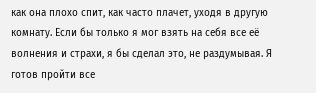как она плохо спит, как часто плачет, уходя в другую комнату. Если бы только я мог взять на себя все её волнения и страхи, я бы сделал это, не раздумывая. Я готов пройти все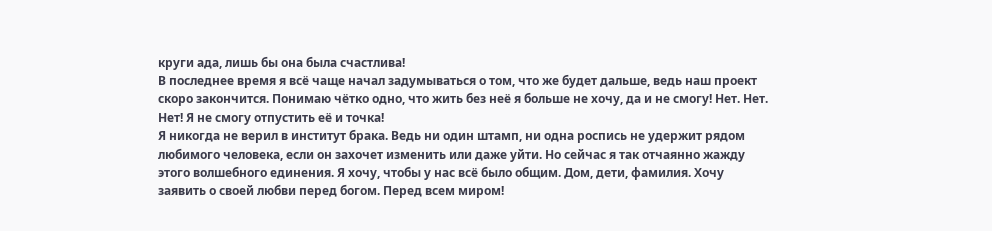круги ада, лишь бы она была счастлива!
В последнее время я всё чаще начал задумываться о том, что же будет дальше, ведь наш проект скоро закончится. Понимаю чётко одно, что жить без неё я больше не хочу, да и не смогу! Нет. Нет. Нет! Я не смогу отпустить её и точка!
Я никогда не верил в институт брака. Ведь ни один штамп, ни одна роспись не удержит рядом любимого человека, если он захочет изменить или даже уйти. Но сейчас я так отчаянно жажду этого волшебного единения. Я хочу, чтобы у нас всё было общим. Дом, дети, фамилия. Хочу заявить о своей любви перед богом. Перед всем миром!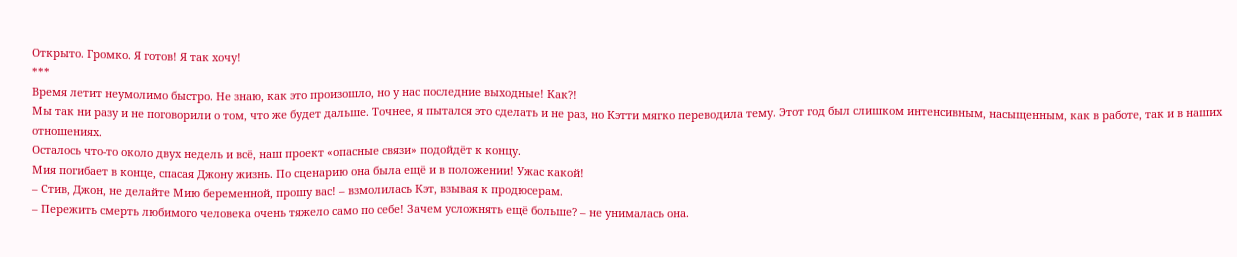Открыто. Громко. Я готов! Я так хочу!
***
Время летит неумолимо быстро. Не знаю, как это произошло, но у нас последние выходные! Как?!
Мы так ни разу и не поговорили о том, что же будет дальше. Точнее, я пытался это сделать и не раз, но Кэтти мягко переводила тему. Этот год был слишком интенсивным, насыщенным, как в работе, так и в наших отношениях.
Осталось что-то около двух недель и всё, наш проект «опасные связи» подойдёт к концу.
Мия погибает в конце, спасая Джону жизнь. По сценарию она была ещё и в положении! Ужас какой!
– Стив, Джон, не делайте Мию беременной, прошу вас! – взмолилась Кэт, взывая к продюсерам.
– Пережить смерть любимого человека очень тяжело само по себе! Зачем усложнять ещё больше? – не унималась она.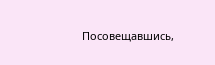Посовещавшись,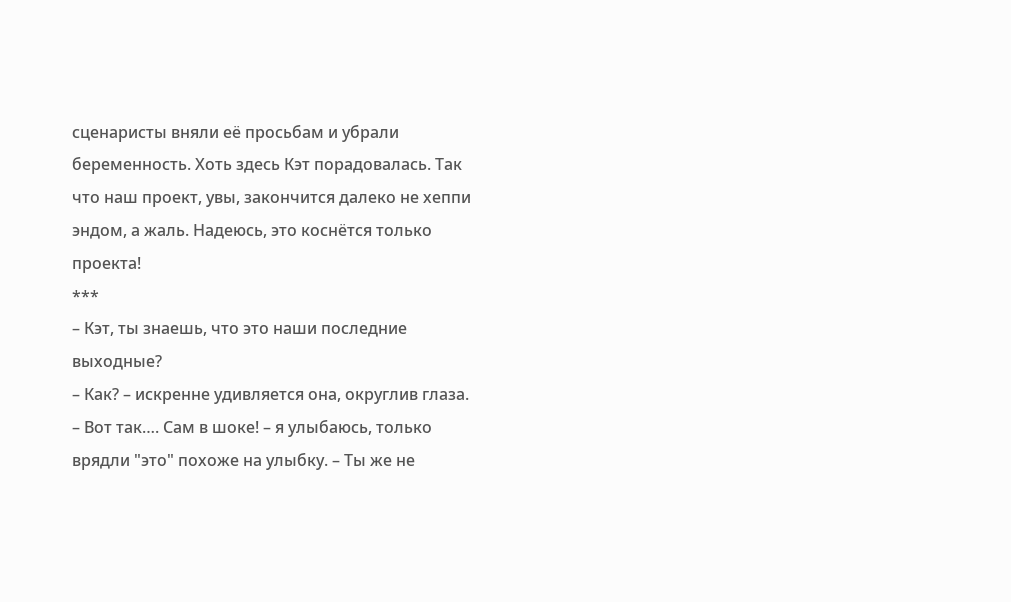сценаристы вняли её просьбам и убрали беременность. Хоть здесь Кэт порадовалась. Так что наш проект, увы, закончится далеко не хеппи эндом, а жаль. Надеюсь, это коснётся только проекта!
***
– Кэт, ты знаешь, что это наши последние выходные?
– Как? – искренне удивляется она, округлив глаза.
– Вот так…. Сам в шоке! – я улыбаюсь, только врядли "это" похоже на улыбку. – Ты же не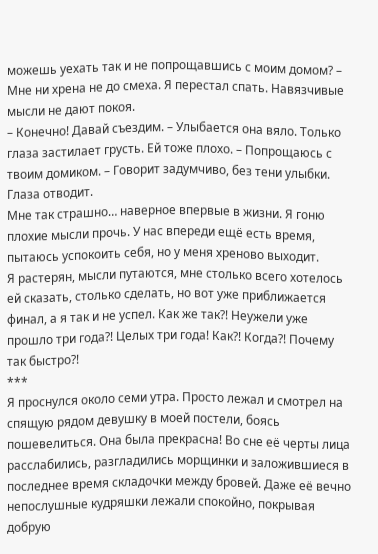можешь уехать так и не попрощавшись с моим домом? – Мне ни хрена не до смеха. Я перестал спать. Навязчивые мысли не дают покоя.
– Конечно! Давай съездим. – Улыбается она вяло. Только глаза застилает грусть. Ей тоже плохо. – Попрощаюсь с твоим домиком. – Говорит задумчиво, без тени улыбки. Глаза отводит.
Мне так страшно… наверное впервые в жизни. Я гоню плохие мысли прочь. У нас впереди ещё есть время, пытаюсь успокоить себя, но у меня хреново выходит.
Я растерян, мысли путаются, мне столько всего хотелось ей сказать, столько сделать, но вот уже приближается финал, а я так и не успел. Как же так?! Неужели уже прошло три года?! Целых три года! Как?! Когда?! Почему так быстро?!
***
Я проснулся около семи утра. Просто лежал и смотрел на спящую рядом девушку в моей постели, боясь пошевелиться. Она была прекрасна! Во сне её черты лица расслабились, разгладились морщинки и заложившиеся в последнее время складочки между бровей. Даже её вечно непослушные кудряшки лежали спокойно, покрывая добрую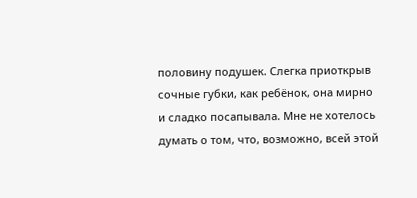половину подушек. Слегка приоткрыв сочные губки, как ребёнок, она мирно и сладко посапывала. Мне не хотелось думать о том, что, возможно, всей этой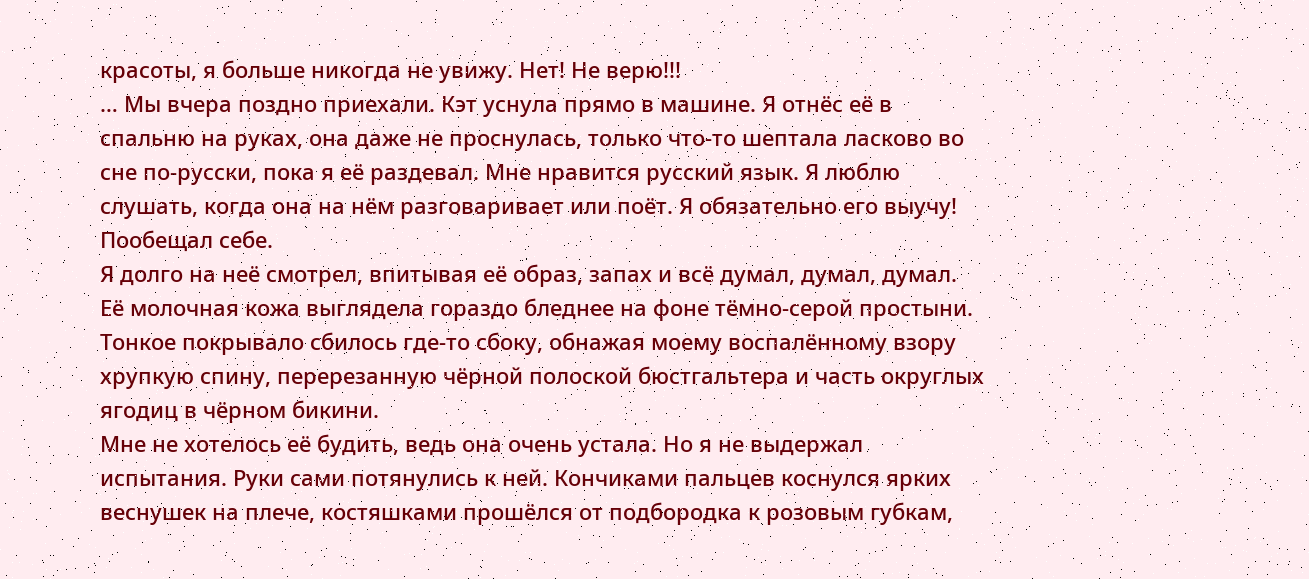красоты, я больше никогда не увижу. Нет! Не верю!!!
… Мы вчера поздно приехали. Кэт уснула прямо в машине. Я отнёс её в спальню на руках, она даже не проснулась, только что-то шептала ласково во сне по-русски, пока я её раздевал. Мне нравится русский язык. Я люблю слушать, когда она на нём разговаривает или поёт. Я обязательно его выучу! Пообещал себе.
Я долго на неё смотрел, впитывая её образ, запах и всё думал, думал, думал.
Её молочная кожа выглядела гораздо бледнее на фоне тёмно-серой простыни. Тонкое покрывало сбилось где-то сбоку, обнажая моему воспалённому взору хрупкую спину, перерезанную чёрной полоской бюстгальтера и часть округлых ягодиц в чёрном бикини.
Мне не хотелось её будить, ведь она очень устала. Но я не выдержал испытания. Руки сами потянулись к ней. Кончиками пальцев коснулся ярких веснушек на плече, костяшками прошёлся от подбородка к розовым губкам,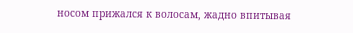носом прижался к волосам, жадно впитывая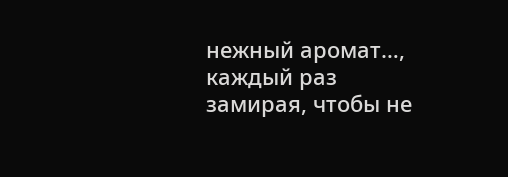нежный аромат…, каждый раз замирая, чтобы не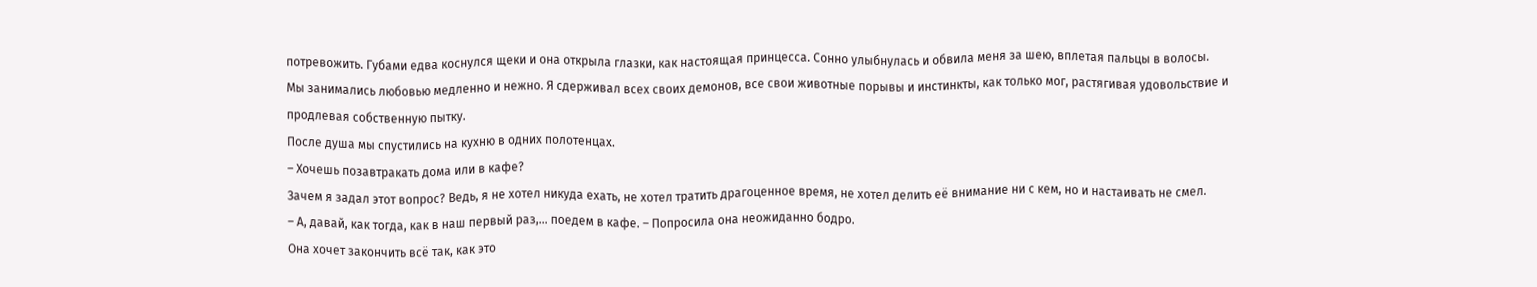потревожить. Губами едва коснулся щеки и она открыла глазки, как настоящая принцесса. Сонно улыбнулась и обвила меня за шею, вплетая пальцы в волосы.
Мы занимались любовью медленно и нежно. Я сдерживал всех своих демонов, все свои животные порывы и инстинкты, как только мог, растягивая удовольствие и продлевая собственную пытку.
После душа мы спустились на кухню в одних полотенцах.
– Хочешь позавтракать дома или в кафе?
Зачем я задал этот вопрос? Ведь, я не хотел никуда ехать, не хотел тратить драгоценное время, не хотел делить её внимание ни с кем, но и настаивать не смел.
– А, давай, как тогда, как в наш первый раз,… поедем в кафе. – Попросила она неожиданно бодро.
Она хочет закончить всё так, как это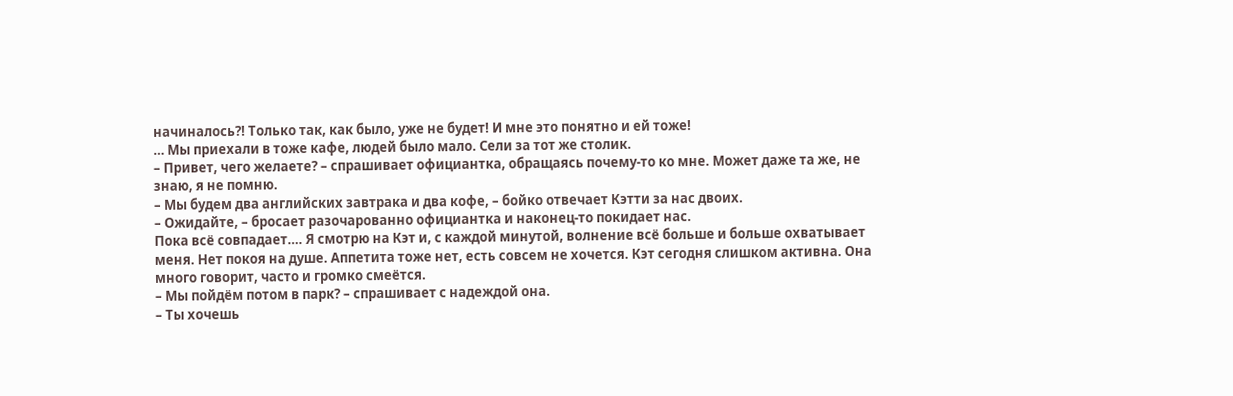начиналось?! Только так, как было, уже не будет! И мне это понятно и ей тоже!
… Мы приехали в тоже кафе, людей было мало. Сели за тот же столик.
– Привет, чего желаете? – спрашивает официантка, обращаясь почему-то ко мне. Может даже та же, не знаю, я не помню.
– Мы будем два английских завтрака и два кофе, – бойко отвечает Кэтти за нас двоих.
– Ожидайте, – бросает разочарованно официантка и наконец-то покидает нас.
Пока всё совпадает…. Я смотрю на Кэт и, с каждой минутой, волнение всё больше и больше охватывает меня. Нет покоя на душе. Аппетита тоже нет, есть совсем не хочется. Кэт сегодня слишком активна. Она много говорит, часто и громко смеётся.
– Мы пойдём потом в парк? – спрашивает с надеждой она.
– Ты хочешь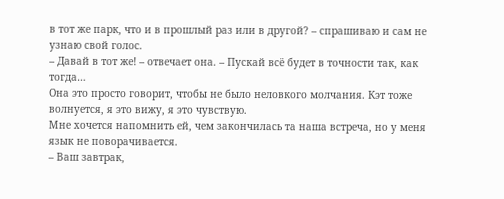в тот же парк, что и в прошлый раз или в другой? – спрашиваю и сам не узнаю свой голос.
– Давай в тот же! – отвечает она. – Пускай всё будет в точности так, как тогда…
Она это просто говорит, чтобы не было неловкого молчания. Кэт тоже волнуется, я это вижу, я это чувствую.
Мне хочется напомнить ей, чем закончилась та наша встреча, но у меня язык не поворачивается.
– Ваш завтрак,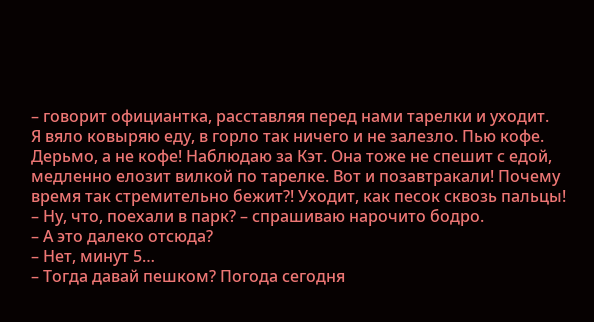– говорит официантка, расставляя перед нами тарелки и уходит.
Я вяло ковыряю еду, в горло так ничего и не залезло. Пью кофе. Дерьмо, а не кофе! Наблюдаю за Кэт. Она тоже не спешит с едой, медленно елозит вилкой по тарелке. Вот и позавтракали! Почему время так стремительно бежит?! Уходит, как песок сквозь пальцы!
– Ну, что, поехали в парк? – спрашиваю нарочито бодро.
– А это далеко отсюда?
– Нет, минут 5…
– Тогда давай пешком? Погода сегодня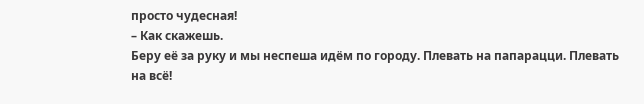просто чудесная!
– Как скажешь.
Беру её за руку и мы неспеша идём по городу. Плевать на папарацци. Плевать на всё!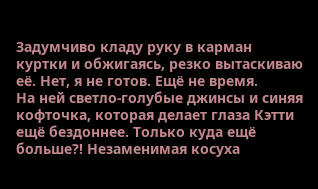Задумчиво кладу руку в карман куртки и обжигаясь, резко вытаскиваю её. Нет, я не готов. Ещё не время.
На ней светло-голубые джинсы и синяя кофточка, которая делает глаза Кэтти ещё бездоннее. Только куда ещё больше?! Незаменимая косуха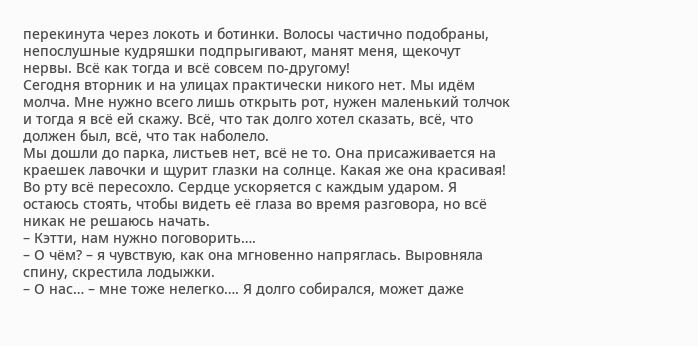перекинута через локоть и ботинки. Волосы частично подобраны, непослушные кудряшки подпрыгивают, манят меня, щекочут нервы. Всё как тогда и всё совсем по-другому!
Сегодня вторник и на улицах практически никого нет. Мы идём молча. Мне нужно всего лишь открыть рот, нужен маленький толчок и тогда я всё ей скажу. Всё, что так долго хотел сказать, всё, что должен был, всё, что так наболело.
Мы дошли до парка, листьев нет, всё не то. Она присаживается на краешек лавочки и щурит глазки на солнце. Какая же она красивая! Во рту всё пересохло. Сердце ускоряется с каждым ударом. Я остаюсь стоять, чтобы видеть её глаза во время разговора, но всё никак не решаюсь начать.
– Кэтти, нам нужно поговорить….
– О чём? – я чувствую, как она мгновенно напряглась. Выровняла спину, скрестила лодыжки.
– О нас… – мне тоже нелегко…. Я долго собирался, может даже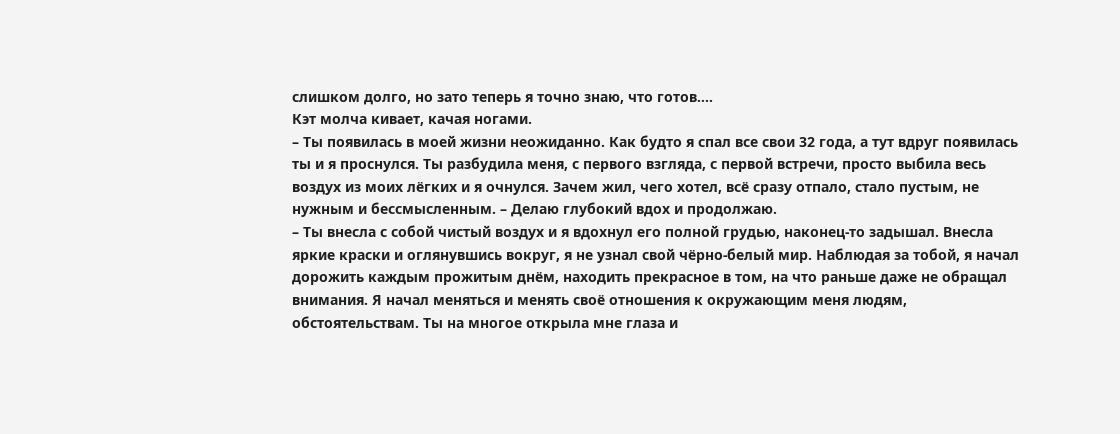слишком долго, но зато теперь я точно знаю, что готов….
Кэт молча кивает, качая ногами.
– Ты появилась в моей жизни неожиданно. Как будто я спал все свои 32 года, а тут вдруг появилась ты и я проснулся. Ты разбудила меня, с первого взгляда, с первой встречи, просто выбила весь воздух из моих лёгких и я очнулся. Зачем жил, чего хотел, всё сразу отпало, стало пустым, не нужным и бессмысленным. – Делаю глубокий вдох и продолжаю.
– Ты внесла с собой чистый воздух и я вдохнул его полной грудью, наконец-то задышал. Внесла яркие краски и оглянувшись вокруг, я не узнал свой чёрно-белый мир. Наблюдая за тобой, я начал дорожить каждым прожитым днём, находить прекрасное в том, на что раньше даже не обращал внимания. Я начал меняться и менять своё отношения к окружающим меня людям, обстоятельствам. Ты на многое открыла мне глаза и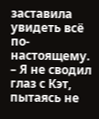заставила увидеть всё по-настоящему. – Я не сводил глаз с Кэт, пытаясь не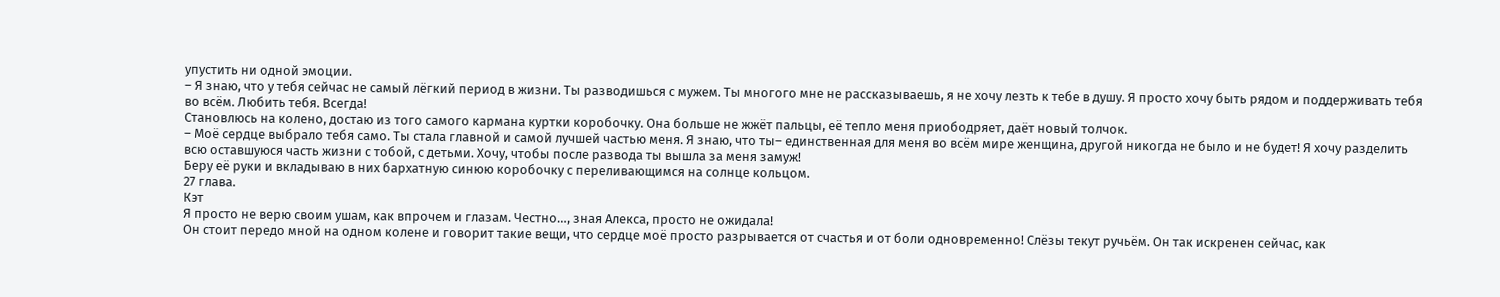упустить ни одной эмоции.
– Я знаю, что у тебя сейчас не самый лёгкий период в жизни. Ты разводишься с мужем. Ты многого мне не рассказываешь, я не хочу лезть к тебе в душу. Я просто хочу быть рядом и поддерживать тебя во всём. Любить тебя. Всегда!
Становлюсь на колено, достаю из того самого кармана куртки коробочку. Она больше не жжёт пальцы, её тепло меня приободряет, даёт новый толчок.
– Моё сердце выбрало тебя само. Ты стала главной и самой лучшей частью меня. Я знаю, что ты– единственная для меня во всём мире женщина, другой никогда не было и не будет! Я хочу разделить всю оставшуюся часть жизни с тобой, с детьми. Хочу, чтобы после развода ты вышла за меня замуж!
Беру её руки и вкладываю в них бархатную синюю коробочку с переливающимся на солнце кольцом.
27 глава.
Кэт
Я просто не верю своим ушам, как впрочем и глазам. Честно…, зная Алекса, просто не ожидала!
Он стоит передо мной на одном колене и говорит такие вещи, что сердце моё просто разрывается от счастья и от боли одновременно! Слёзы текут ручьём. Он так искренен сейчас, как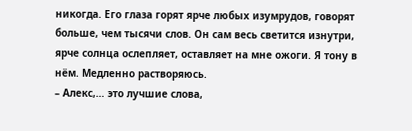никогда. Его глаза горят ярче любых изумрудов, говорят больше, чем тысячи слов. Он сам весь светится изнутри, ярче солнца ослепляет, оставляет на мне ожоги. Я тону в нём. Медленно растворяюсь.
– Алекс,… это лучшие слова,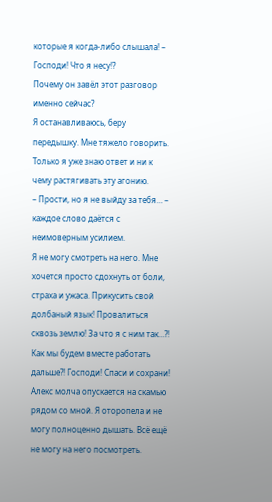которые я когда-либо слышала! – Господи! Что я несу!?
Почему он завёл этот разговор именно сейчас?
Я останавливаюсь, беру передышку. Мне тяжело говорить. Только я уже знаю ответ и ни к чему растягивать эту агонию.
– Прости, но я не выйду за тебя… – каждое слово даётся с неимоверным усилием.
Я не могу смотреть на него. Мне хочется просто сдохнуть от боли, страха и ужаса. Прикусить свой долбаный язык! Провалиться сквозь землю! За что я с ним так…?! Как мы будем вместе работать дальше?! Господи! Спаси и сохрани!
Алекс молча опускается на скамью рядом со мной. Я оторопела и не могу полноценно дышать. Всё ещё не могу на него посмотреть.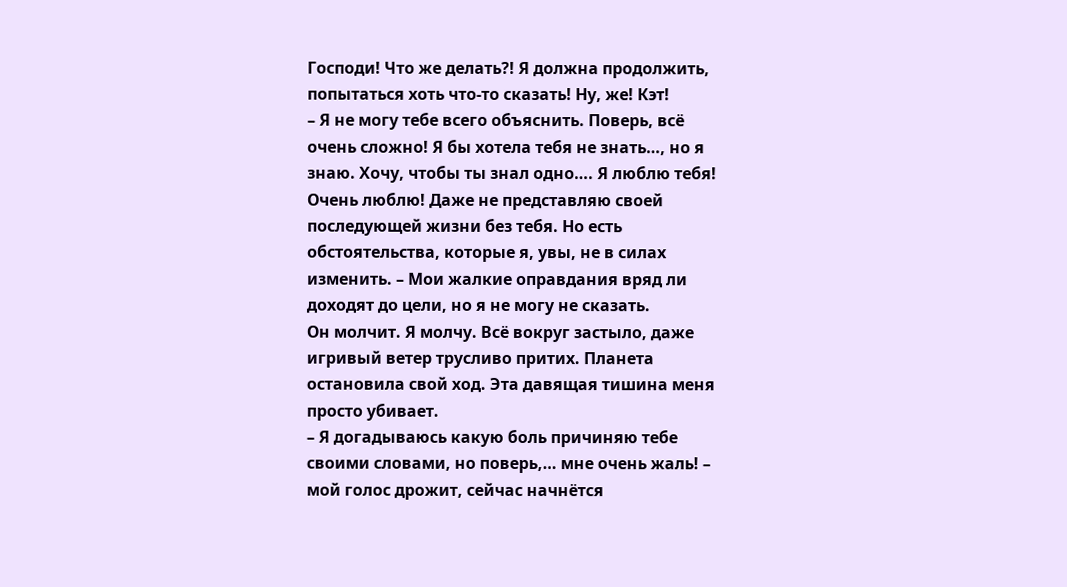Господи! Что же делать?! Я должна продолжить, попытаться хоть что-то сказать! Ну, же! Кэт!
– Я не могу тебе всего объяснить. Поверь, всё очень сложно! Я бы хотела тебя не знать…, но я знаю. Хочу, чтобы ты знал одно…. Я люблю тебя! Очень люблю! Даже не представляю своей последующей жизни без тебя. Но есть обстоятельства, которые я, увы, не в силах изменить. – Мои жалкие оправдания вряд ли доходят до цели, но я не могу не сказать.
Он молчит. Я молчу. Всё вокруг застыло, даже игривый ветер трусливо притих. Планета остановила свой ход. Эта давящая тишина меня просто убивает.
– Я догадываюсь какую боль причиняю тебе своими словами, но поверь,… мне очень жаль! – мой голос дрожит, сейчас начнётся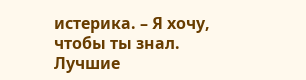истерика. – Я хочу, чтобы ты знал. Лучшие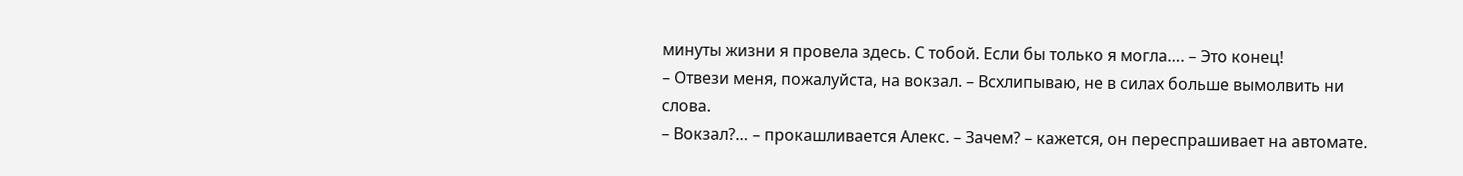минуты жизни я провела здесь. С тобой. Если бы только я могла…. – Это конец!
– Отвези меня, пожалуйста, на вокзал. – Всхлипываю, не в силах больше вымолвить ни слова.
– Вокзал?… – прокашливается Алекс. – Зачем? – кажется, он переспрашивает на автомате.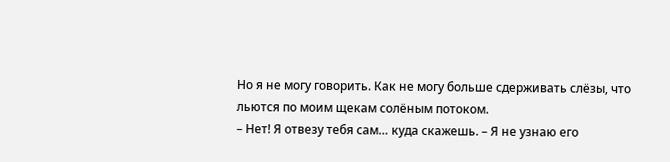Но я не могу говорить. Как не могу больше сдерживать слёзы, что льются по моим щекам солёным потоком.
– Нет! Я отвезу тебя сам… куда скажешь. – Я не узнаю его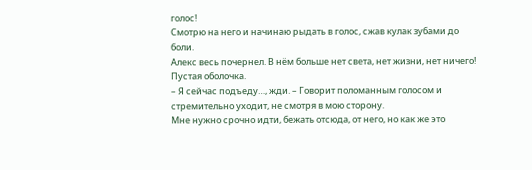голос!
Смотрю на него и начинаю рыдать в голос, сжав кулак зубами до боли.
Алекс весь почернел. В нём больше нет света, нет жизни, нет ничего! Пустая оболочка.
– Я сейчас подъеду…, жди. – Говорит поломанным голосом и стремительно уходит, не смотря в мою сторону.
Мне нужно срочно идти, бежать отсюда, от него, но как же это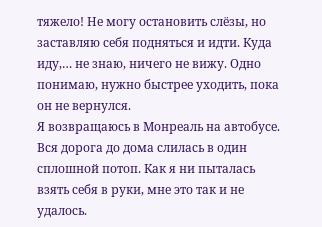тяжело! Не могу остановить слёзы, но заставляю себя подняться и идти. Куда иду,… не знаю, ничего не вижу. Одно понимаю, нужно быстрее уходить, пока он не вернулся.
Я возвращаюсь в Монреаль на автобусе. Вся дорога до дома слилась в один сплошной потоп. Как я ни пыталась взять себя в руки, мне это так и не удалось.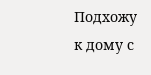Подхожу к дому с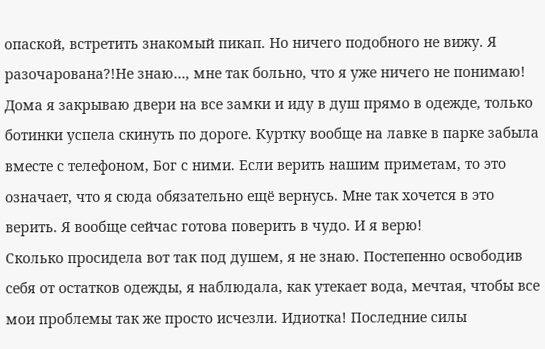опаской, встретить знакомый пикап. Но ничего подобного не вижу. Я разочарована?!Не знаю…, мне так больно, что я уже ничего не понимаю!
Дома я закрываю двери на все замки и иду в душ прямо в одежде, только ботинки успела скинуть по дороге. Куртку вообще на лавке в парке забыла вместе с телефоном, Бог с ними. Если верить нашим приметам, то это означает, что я сюда обязательно ещё вернусь. Мне так хочется в это верить. Я вообще сейчас готова поверить в чудо. И я верю!
Сколько просидела вот так под душем, я не знаю. Постепенно освободив себя от остатков одежды, я наблюдала, как утекает вода, мечтая, чтобы все мои проблемы так же просто исчезли. Идиотка! Последние силы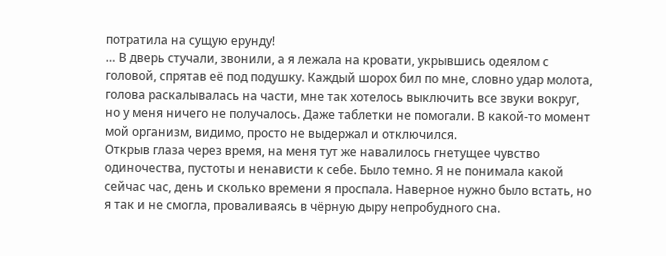потратила на сущую ерунду!
… В дверь стучали, звонили, а я лежала на кровати, укрывшись одеялом с головой, спрятав её под подушку. Каждый шорох бил по мне, словно удар молота, голова раскалывалась на части, мне так хотелось выключить все звуки вокруг, но у меня ничего не получалось. Даже таблетки не помогали. В какой-то момент мой организм, видимо, просто не выдержал и отключился.
Открыв глаза через время, на меня тут же навалилось гнетущее чувство одиночества, пустоты и ненависти к себе. Было темно. Я не понимала какой сейчас час, день и сколько времени я проспала. Наверное нужно было встать, но я так и не смогла, проваливаясь в чёрную дыру непробудного сна.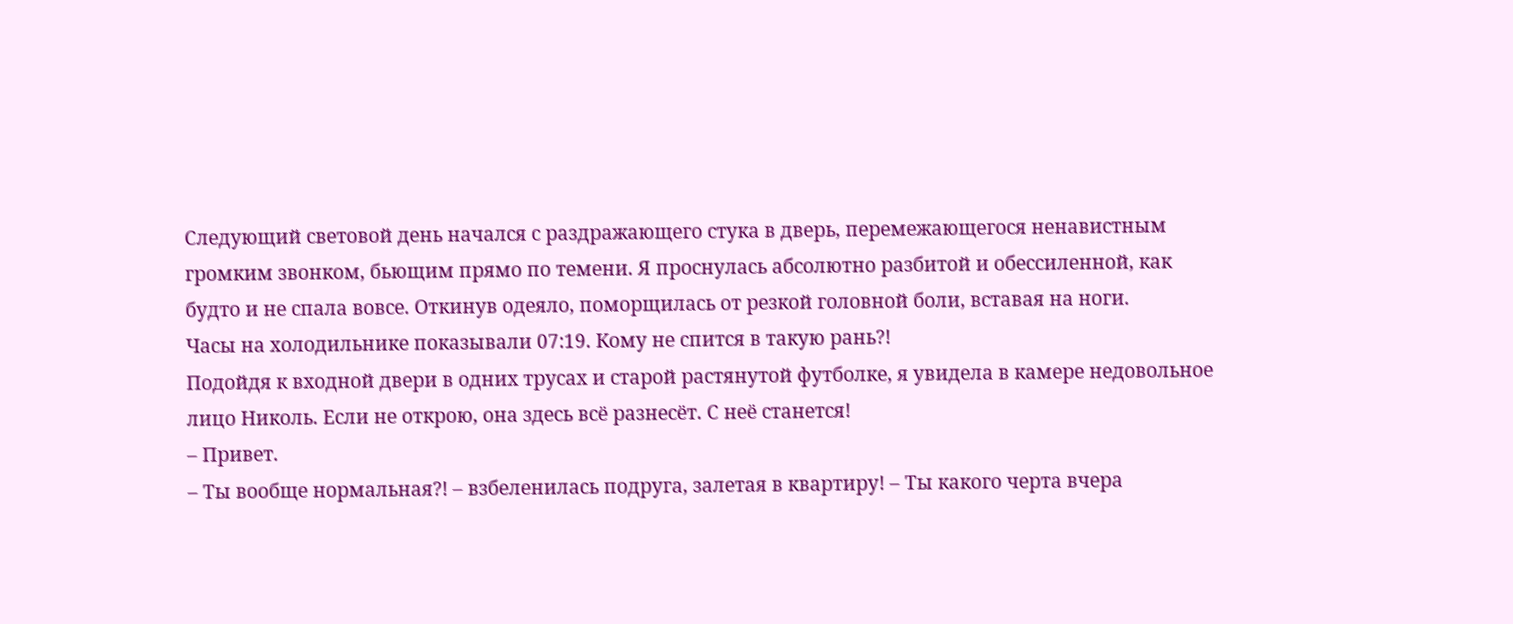Следующий световой день начался с раздражающего стука в дверь, перемежающегося ненавистным громким звонком, бьющим прямо по темени. Я проснулась абсолютно разбитой и обессиленной, как будто и не спала вовсе. Откинув одеяло, поморщилась от резкой головной боли, вставая на ноги.
Часы на холодильнике показывали 07:19. Кому не спится в такую рань?!
Подойдя к входной двери в одних трусах и старой растянутой футболке, я увидела в камере недовольное лицо Николь. Если не открою, она здесь всё разнесёт. С неё станется!
– Привет.
– Ты вообще нормальная?! – взбеленилась подруга, залетая в квартиру! – Ты какого черта вчера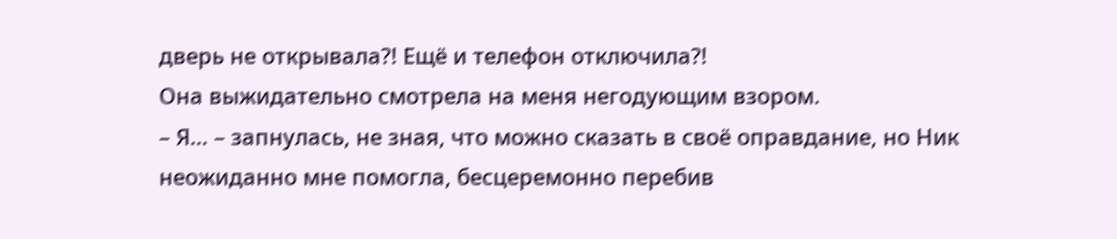дверь не открывала?! Ещё и телефон отключила?!
Она выжидательно смотрела на меня негодующим взором.
– Я… – запнулась, не зная, что можно сказать в своё оправдание, но Ник неожиданно мне помогла, бесцеремонно перебив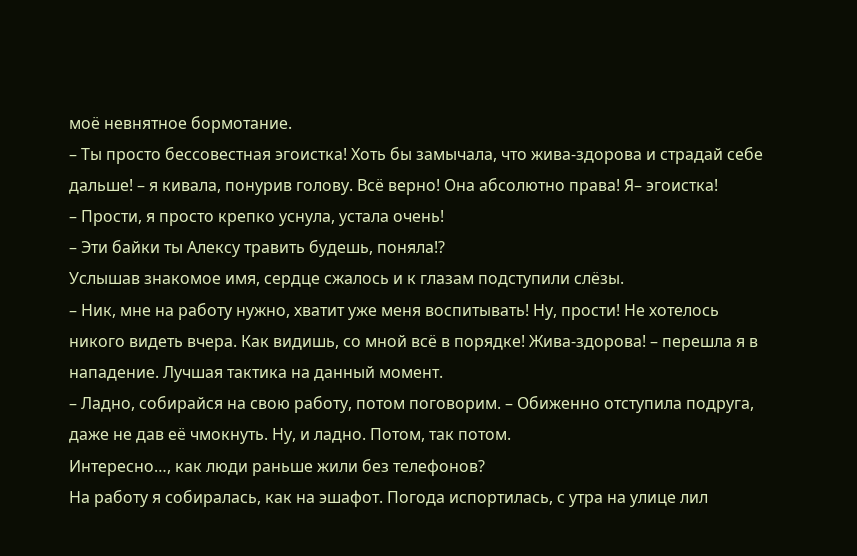моё невнятное бормотание.
– Ты просто бессовестная эгоистка! Хоть бы замычала, что жива-здорова и страдай себе дальше! – я кивала, понурив голову. Всё верно! Она абсолютно права! Я– эгоистка!
– Прости, я просто крепко уснула, устала очень!
– Эти байки ты Алексу травить будешь, поняла!?
Услышав знакомое имя, сердце сжалось и к глазам подступили слёзы.
– Ник, мне на работу нужно, хватит уже меня воспитывать! Ну, прости! Не хотелось никого видеть вчера. Как видишь, со мной всё в порядке! Жива-здорова! – перешла я в нападение. Лучшая тактика на данный момент.
– Ладно, собирайся на свою работу, потом поговорим. – Обиженно отступила подруга, даже не дав её чмокнуть. Ну, и ладно. Потом, так потом.
Интересно…, как люди раньше жили без телефонов?
На работу я собиралась, как на эшафот. Погода испортилась, с утра на улице лил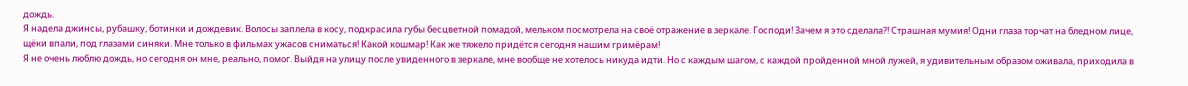дождь.
Я надела джинсы, рубашку, ботинки и дождевик. Волосы заплела в косу, подкрасила губы бесцветной помадой, мельком посмотрела на своё отражение в зеркале. Господи! Зачем я это сделала?! Страшная мумия! Одни глаза торчат на бледном лице, щёки впали, под глазами синяки. Мне только в фильмах ужасов сниматься! Какой кошмар! Как же тяжело придётся сегодня нашим гримёрам!
Я не очень люблю дождь, но сегодня он мне, реально, помог. Выйдя на улицу после увиденного в зеркале, мне вообще не хотелось никуда идти. Но с каждым шагом, с каждой пройденной мной лужей, я удивительным образом оживала, приходила в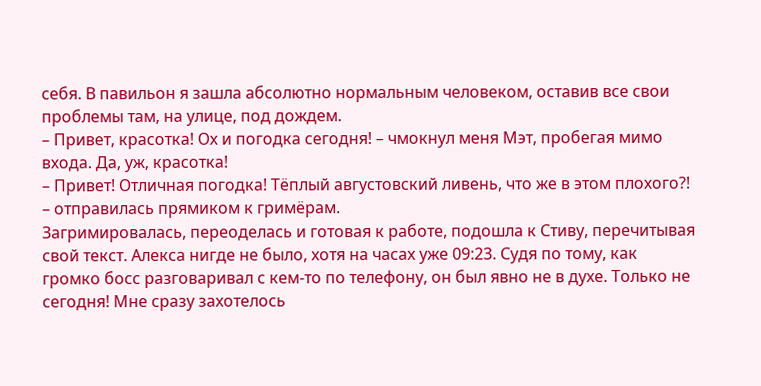себя. В павильон я зашла абсолютно нормальным человеком, оставив все свои проблемы там, на улице, под дождем.
– Привет, красотка! Ох и погодка сегодня! – чмокнул меня Мэт, пробегая мимо входа. Да, уж, красотка!
– Привет! Отличная погодка! Тёплый августовский ливень, что же в этом плохого?! – отправилась прямиком к гримёрам.
Загримировалась, переоделась и готовая к работе, подошла к Стиву, перечитывая свой текст. Алекса нигде не было, хотя на часах уже 09:23. Судя по тому, как громко босс разговаривал с кем-то по телефону, он был явно не в духе. Только не сегодня! Мне сразу захотелось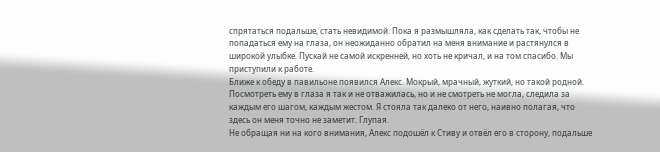спрятаться подальше, стать невидимой. Пока я размышляла, как сделать так, чтобы не попадаться ему на глаза, он неожиданно обратил на меня внимание и растянулся в широкой улыбке. Пускай не самой искренней, но хоть не кричал, и на том спасибо. Мы приступили к работе.
Ближе к обеду в павильоне появился Алекс. Мокрый, мрачный, жуткий, но такой родной. Посмотреть ему в глаза я так и не отважилась, но и не смотреть не могла, следила за каждым его шагом, каждым жестом. Я стояла так далеко от него, наивно полагая, что здесь он меня точно не заметит. Глупая.
Не обращая ни на кого внимания, Алекс подошёл к Стиву и отвёл его в сторону, подальше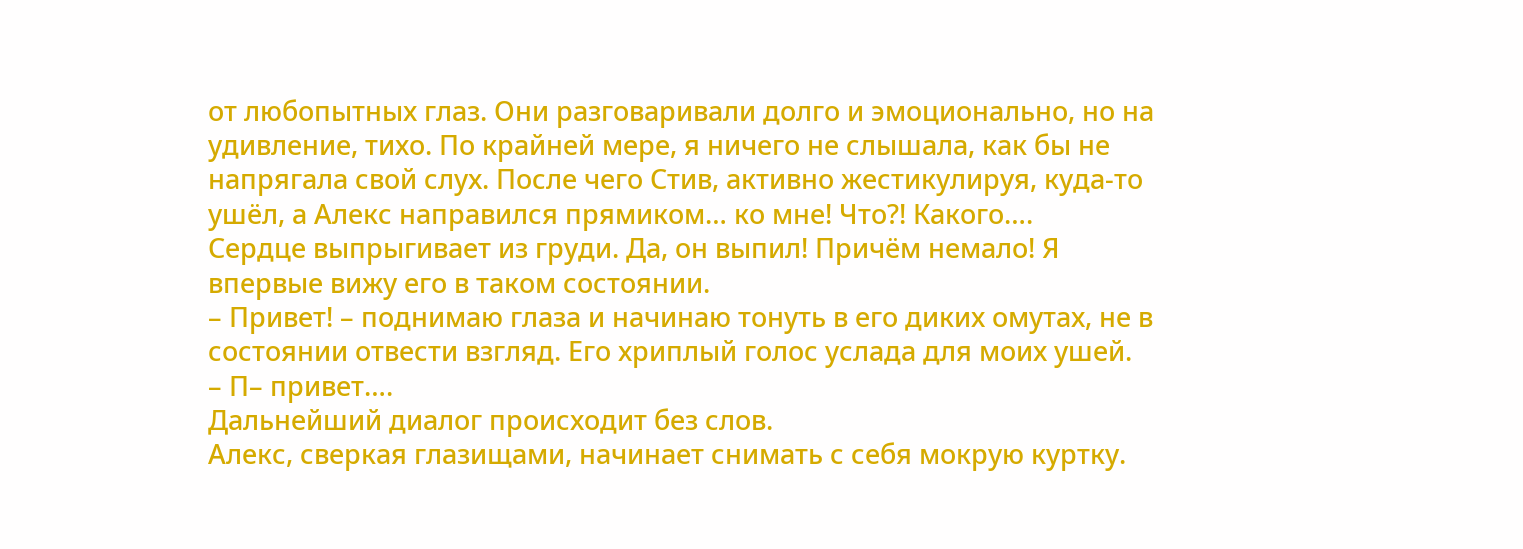от любопытных глаз. Они разговаривали долго и эмоционально, но на удивление, тихо. По крайней мере, я ничего не слышала, как бы не напрягала свой слух. После чего Стив, активно жестикулируя, куда-то ушёл, а Алекс направился прямиком… ко мне! Что?! Какого….
Сердце выпрыгивает из груди. Да, он выпил! Причём немало! Я впервые вижу его в таком состоянии.
– Привет! – поднимаю глаза и начинаю тонуть в его диких омутах, не в состоянии отвести взгляд. Его хриплый голос услада для моих ушей.
– П– привет….
Дальнейший диалог происходит без слов.
Алекс, сверкая глазищами, начинает снимать с себя мокрую куртку.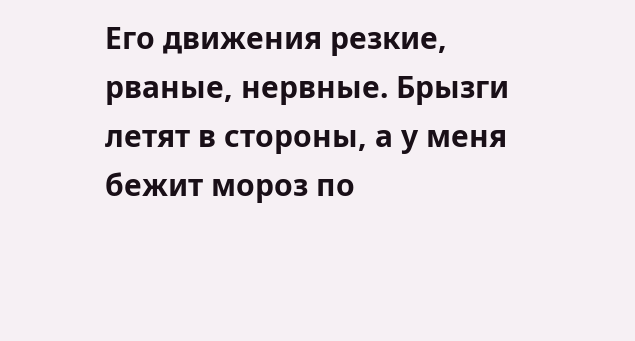Его движения резкие, рваные, нервные. Брызги летят в стороны, а у меня бежит мороз по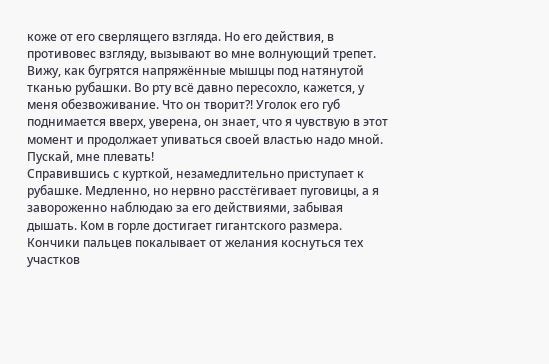коже от его сверлящего взгляда. Но его действия, в противовес взгляду, вызывают во мне волнующий трепет. Вижу, как бугрятся напряжённые мышцы под натянутой тканью рубашки. Во рту всё давно пересохло, кажется, у меня обезвоживание. Что он творит?! Уголок его губ поднимается вверх, уверена, он знает, что я чувствую в этот момент и продолжает упиваться своей властью надо мной. Пускай, мне плевать!
Справившись с курткой, незамедлительно приступает к рубашке. Медленно, но нервно расстёгивает пуговицы, а я завороженно наблюдаю за его действиями, забывая дышать. Ком в горле достигает гигантского размера. Кончики пальцев покалывает от желания коснуться тех участков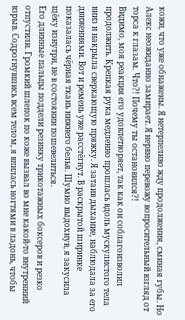кожи, что уже обнажены. Я нетерпеливо жду продолжения, сминая губы. Но Алекс неожиданно замирает. Я нервно перевожу вопросительный взгляд от торса к глазам. Что?! Почему ты остановился?!
Видимо, моя реакция его удовлетворяет, так как он соблагоизволил продолжить. Крепкая рука медленно прошлась вдоль мускулистого тела вниз и накрыла сверкающую пряжку. Я затаив дыхание, наблюдала за его движениями. Вот и ремень уже расстёгнут. В раскрытой ширинке показалась чёрная ткань нижнего белья. Шумно выдохнув, я закусила щёку изнутри, не в состоянии пошевелиться.
Его длинные пальцы поддели резинку трикотажных боксеров и резко отпустили. Громкий шлепок по коже вызвал во мне какой-то внутренний взрыв. Содрогнувшись всем телом, я впилась ногтями в ладонь, чтобы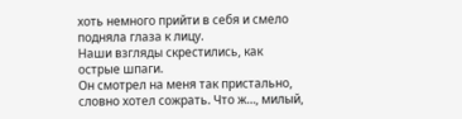хоть немного прийти в себя и смело подняла глаза к лицу.
Наши взгляды скрестились, как острые шпаги.
Он смотрел на меня так пристально, словно хотел сожрать. Что ж…, милый,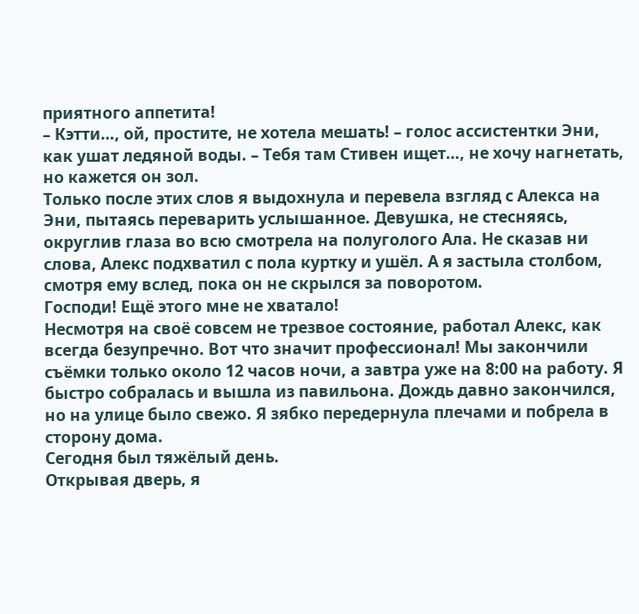приятного аппетита!
– Кэтти…, ой, простите, не хотела мешать! – голос ассистентки Эни, как ушат ледяной воды. – Тебя там Стивен ищет…, не хочу нагнетать, но кажется он зол.
Только после этих слов я выдохнула и перевела взгляд с Алекса на Эни, пытаясь переварить услышанное. Девушка, не стесняясь, округлив глаза во всю смотрела на полуголого Ала. Не сказав ни слова, Алекс подхватил с пола куртку и ушёл. А я застыла столбом, смотря ему вслед, пока он не скрылся за поворотом.
Господи! Ещё этого мне не хватало!
Несмотря на своё совсем не трезвое состояние, работал Алекс, как всегда безупречно. Вот что значит профессионал! Мы закончили съёмки только около 12 часов ночи, а завтра уже на 8:00 на работу. Я быстро собралась и вышла из павильона. Дождь давно закончился, но на улице было свежо. Я зябко передернула плечами и побрела в сторону дома.
Сегодня был тяжёлый день.
Открывая дверь, я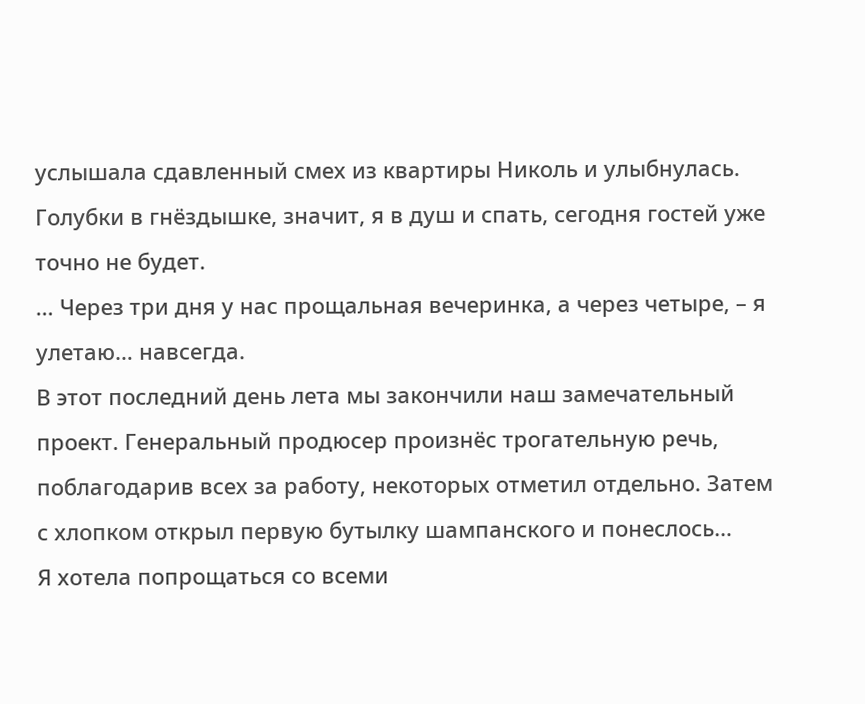услышала сдавленный смех из квартиры Николь и улыбнулась. Голубки в гнёздышке, значит, я в душ и спать, сегодня гостей уже точно не будет.
… Через три дня у нас прощальная вечеринка, а через четыре, – я улетаю… навсегда.
В этот последний день лета мы закончили наш замечательный проект. Генеральный продюсер произнёс трогательную речь, поблагодарив всех за работу, некоторых отметил отдельно. Затем с хлопком открыл первую бутылку шампанского и понеслось…
Я хотела попрощаться со всеми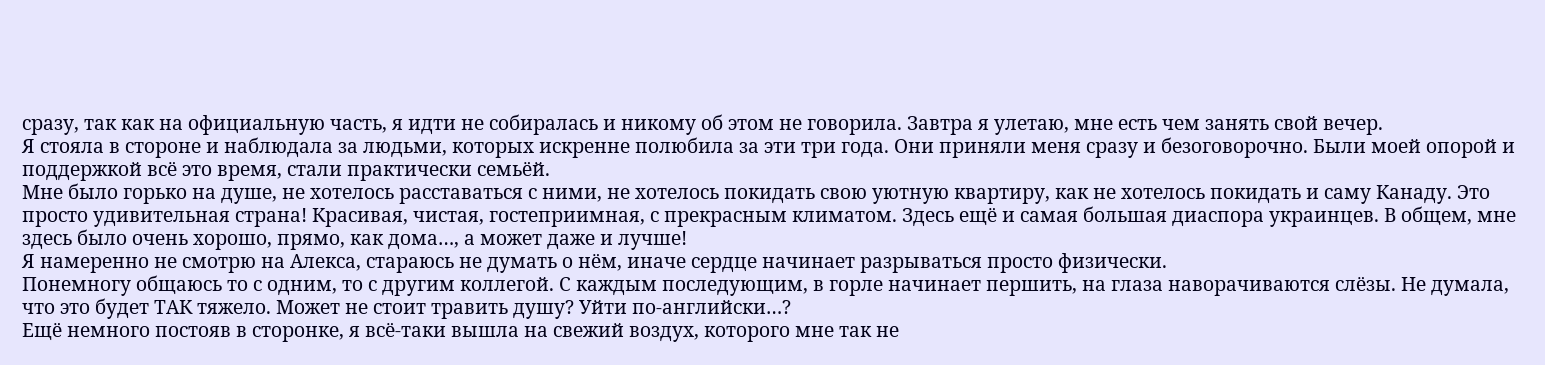сразу, так как на официальную часть, я идти не собиралась и никому об этом не говорила. Завтра я улетаю, мне есть чем занять свой вечер.
Я стояла в стороне и наблюдала за людьми, которых искренне полюбила за эти три года. Они приняли меня сразу и безоговорочно. Были моей опорой и поддержкой всё это время, стали практически семьёй.
Мне было горько на душе, не хотелось расставаться с ними, не хотелось покидать свою уютную квартиру, как не хотелось покидать и саму Канаду. Это просто удивительная страна! Красивая, чистая, гостеприимная, с прекрасным климатом. Здесь ещё и самая большая диаспора украинцев. В общем, мне здесь было очень хорошо, прямо, как дома…, а может даже и лучше!
Я намеренно не смотрю на Алекса, стараюсь не думать о нём, иначе сердце начинает разрываться просто физически.
Понемногу общаюсь то с одним, то с другим коллегой. С каждым последующим, в горле начинает першить, на глаза наворачиваются слёзы. Не думала, что это будет ТАК тяжело. Может не стоит травить душу? Уйти по-английски…?
Ещё немного постояв в сторонке, я всё-таки вышла на свежий воздух, которого мне так не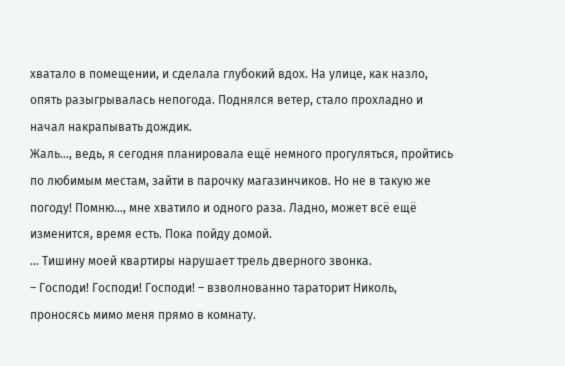хватало в помещении, и сделала глубокий вдох. На улице, как назло, опять разыгрывалась непогода. Поднялся ветер, стало прохладно и начал накрапывать дождик.
Жаль…, ведь, я сегодня планировала ещё немного прогуляться, пройтись по любимым местам, зайти в парочку магазинчиков. Но не в такую же погоду! Помню…, мне хватило и одного раза. Ладно, может всё ещё изменится, время есть. Пока пойду домой.
… Тишину моей квартиры нарушает трель дверного звонка.
– Господи! Господи! Господи! – взволнованно тараторит Николь, проносясь мимо меня прямо в комнату.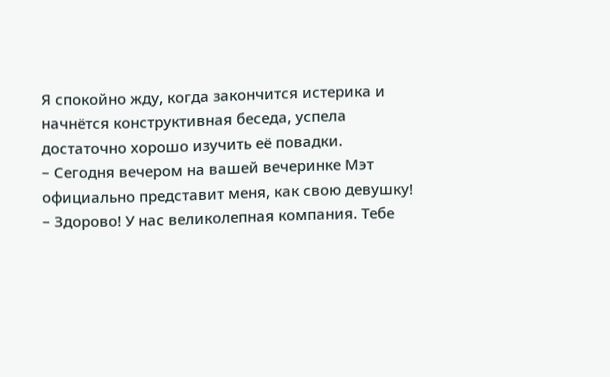Я спокойно жду, когда закончится истерика и начнётся конструктивная беседа, успела достаточно хорошо изучить её повадки.
– Сегодня вечером на вашей вечеринке Мэт официально представит меня, как свою девушку!
– Здорово! У нас великолепная компания. Тебе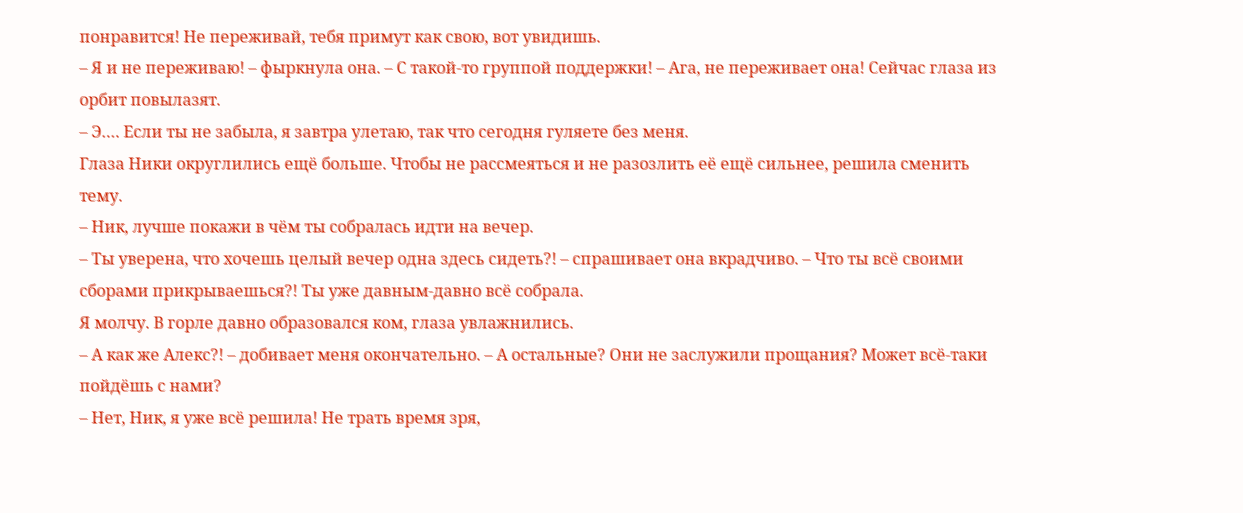понравится! Не переживай, тебя примут как свою, вот увидишь.
– Я и не переживаю! – фыркнула она. – С такой-то группой поддержки! – Ага, не переживает она! Сейчас глаза из орбит повылазят.
– Э…. Если ты не забыла, я завтра улетаю, так что сегодня гуляете без меня.
Глаза Ники округлились ещё больше. Чтобы не рассмеяться и не разозлить её ещё сильнее, решила сменить тему.
– Ник, лучше покажи в чём ты собралась идти на вечер.
– Ты уверена, что хочешь целый вечер одна здесь сидеть?! – спрашивает она вкрадчиво. – Что ты всё своими сборами прикрываешься?! Ты уже давным-давно всё собрала.
Я молчу. В горле давно образовался ком, глаза увлажнились.
– А как же Алекс?! – добивает меня окончательно. – А остальные? Они не заслужили прощания? Может всё-таки пойдёшь с нами?
– Нет, Ник, я уже всё решила! Не трать время зря,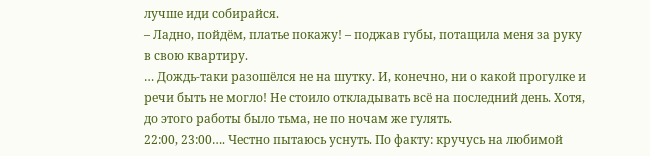лучше иди собирайся.
– Ладно, пойдём, платье покажу! – поджав губы, потащила меня за руку в свою квартиру.
… Дождь-таки разошёлся не на шутку. И, конечно, ни о какой прогулке и речи быть не могло! Не стоило откладывать всё на последний день. Хотя, до этого работы было тьма, не по ночам же гулять.
22:00, 23:00…. Честно пытаюсь уснуть. По факту: кручусь на любимой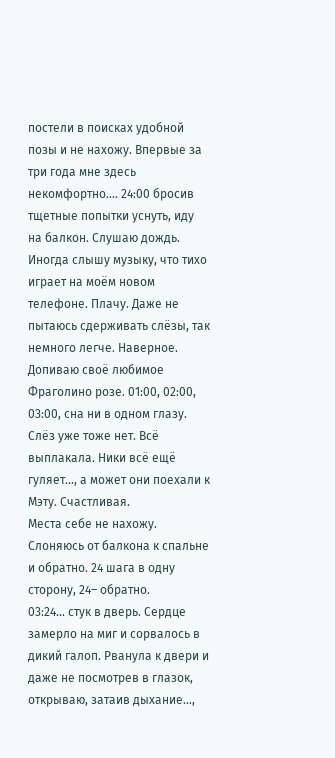постели в поисках удобной позы и не нахожу. Впервые за три года мне здесь некомфортно…. 24:00 бросив тщетные попытки уснуть, иду на балкон. Слушаю дождь. Иногда слышу музыку, что тихо играет на моём новом телефоне. Плачу. Даже не пытаюсь сдерживать слёзы, так немного легче. Наверное. Допиваю своё любимое Фраголино розе. 01:00, 02:00, 03:00, сна ни в одном глазу. Слёз уже тоже нет. Всё выплакала. Ники всё ещё гуляет…, а может они поехали к Мэту. Счастливая.
Места себе не нахожу. Слоняюсь от балкона к спальне и обратно. 24 шага в одну сторону, 24– обратно.
03:24… стук в дверь. Сердце замерло на миг и сорвалось в дикий галоп. Рванула к двери и даже не посмотрев в глазок, открываю, затаив дыхание…,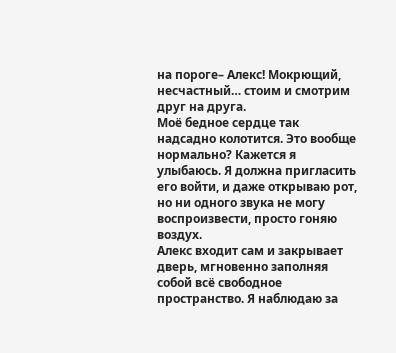на пороге– Алекс! Мокрющий, несчастный… стоим и смотрим друг на друга.
Моё бедное сердце так надсадно колотится. Это вообще нормально? Кажется я улыбаюсь. Я должна пригласить его войти, и даже открываю рот, но ни одного звука не могу воспроизвести, просто гоняю воздух.
Алекс входит сам и закрывает дверь, мгновенно заполняя собой всё свободное пространство. Я наблюдаю за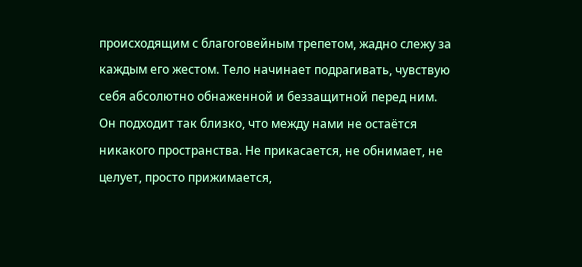происходящим с благоговейным трепетом, жадно слежу за каждым его жестом. Тело начинает подрагивать, чувствую себя абсолютно обнаженной и беззащитной перед ним. Он подходит так близко, что между нами не остаётся никакого пространства. Не прикасается, не обнимает, не целует, просто прижимается,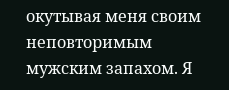окутывая меня своим неповторимым мужским запахом. Я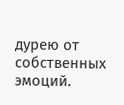дурею от собственных эмоций.